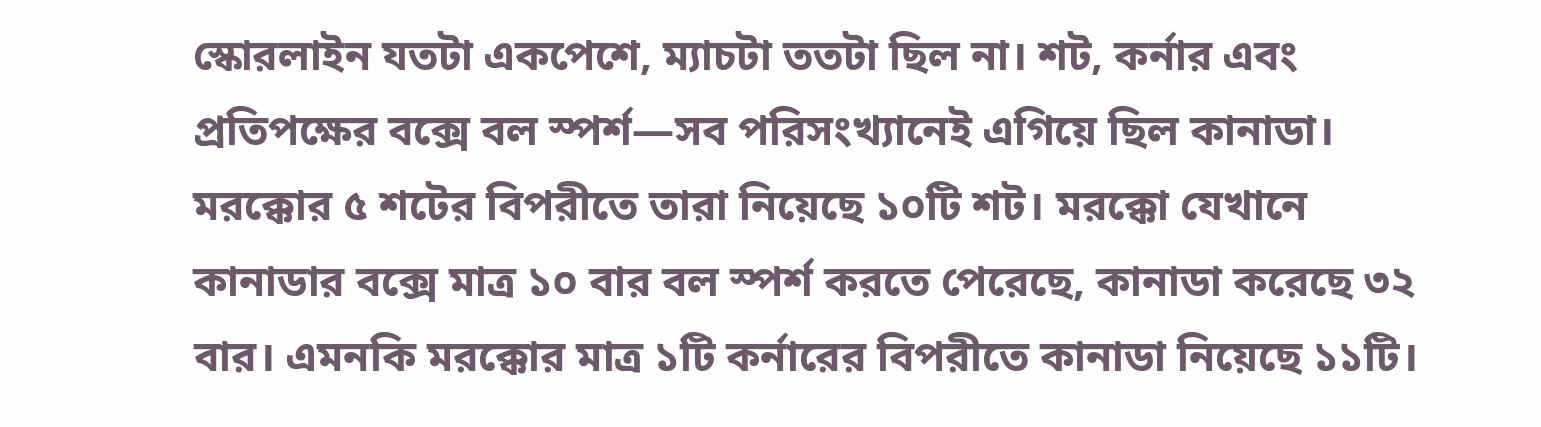স্কোরলাইন যতটা একপেশে, ম্যাচটা ততটা ছিল না। শট, কর্নার এবং প্রতিপক্ষের বক্সে বল স্পর্শ—সব পরিসংখ্যানেই এগিয়ে ছিল কানাডা। মরক্কোর ৫ শটের বিপরীতে তারা নিয়েছে ১০টি শট। মরক্কো যেখানে কানাডার বক্সে মাত্র ১০ বার বল স্পর্শ করতে পেরেছে, কানাডা করেছে ৩২ বার। এমনকি মরক্কোর মাত্র ১টি কর্নারের বিপরীতে কানাডা নিয়েছে ১১টি।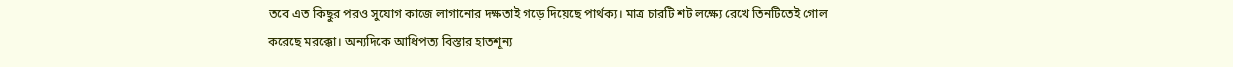তবে এত কিছুর পরও সুযোগ কাজে লাগানোর দক্ষতাই গড়ে দিয়েছে পার্থক্য। মাত্র চারটি শট লক্ষ্যে রেখে তিনটিতেই গোল করেছে মরক্কো। অন্যদিকে আধিপত্য বিস্তার হাতশূন্য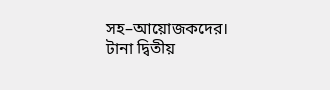সহ–আয়োজকদের।
টানা দ্বিতীয়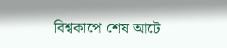বিশ্বকাপে শেষ আটে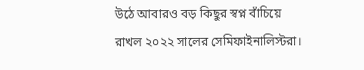উঠে আবারও বড় কিছুর স্বপ্ন বাঁচিয়ে রাখল ২০২২ সালের সেমিফাইনালিস্টরা।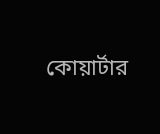কোয়ার্টার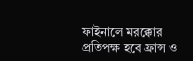ফাইনালে মরক্কোর প্রতিপক্ষ হবে ফ্রান্স ও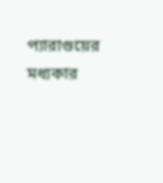প্যারাগুয়ের মধ্যকার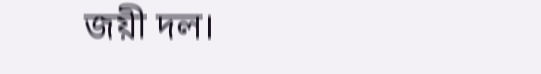জয়ী দল।